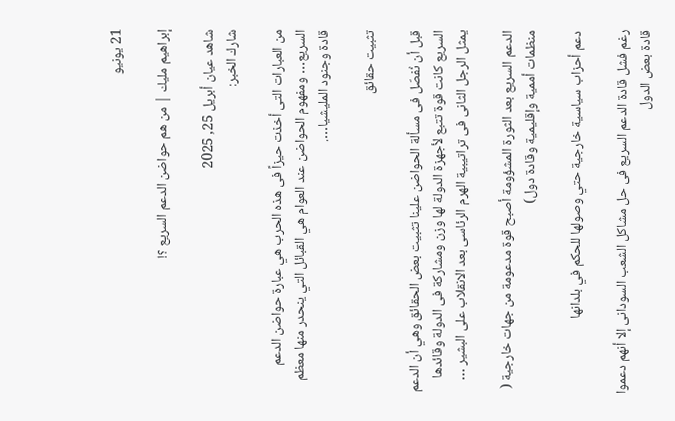21 يونيو

إبراهيم مليك | من هم حواضن الدعم السريع ؟!

شاهد عيان أبريل 25, 2025
شارك الخبر:

من العبارات التى أخذت حيزاً فى هذه الحرب هي عبارة حواضن الدعم السريع… ومفهوم الحواضن عند العوام هي القبائل التي ينحدر منها معظم قادة وجنود المليشيا….

تثبيت حقائق

قبل أن نُفصّل فى مسألة الحواضن علينا تثبيت بعض الحقائق وهي أن الدعم السريع كانت قوة تتبع لأجهزة الدولة لها وزن ومشاركة فى الدولة وقائدها يمثل الرجل الثانى فى تراتيبية الهرم الرئاسى بعد الانقلاب على البشير …

الدعم السريع بعد الثورة المشؤومة أصبح قوة مدعومة من جهات خارجية ( منظمات أممية وإقليمية وقادة دول)

دعم أحزاب سياسية خارجية حتي وصولها للحكم في بلدانها

رغم فشل قادة الدعم السريع فى حل مشاكل الشعب السودانى إلا أنهم دعموا قادة بعض الدول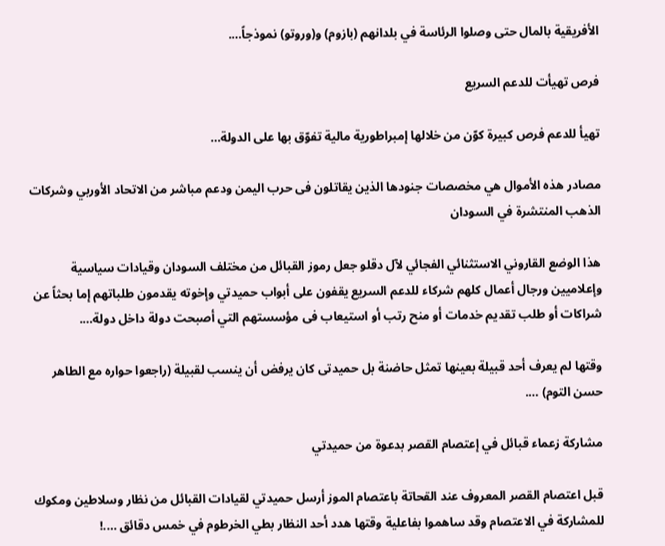الأفريقية بالمال حتى وصلوا الرئاسة في بلدانهم (بازوم) و(وروتو) نموذجاً….

فرص تهيأت للدعم السريع

تهيأ للدعم فرص كبيرة كوّن من خلالها إمبراطورية مالية تفوّق بها على الدولة…

مصادر هذه الأموال هي مخصصات جنودها الذين يقاتلون فى حرب اليمن ودعم مباشر من الاتحاد الأوربي وشركات الذهب المنتشرة في السودان

هذا الوضع القاروني الاستثنائي الفجائي لآل دقلو جعل رموز القبائل من مختلف السودان وقيادات سياسية وإعلاميين ورجال أعمال كلهم شركاء للدعم السريع يقفون على أبواب حميدتي وإخوته يقدمون طلباتهم إما بحثاً عن شراكات أو طلب تقديم خدمات أو منح رتب أو استيعاب فى مؤسستهم التي أصبحت دولة داخل دولة….

وقتها لم يعرف أحد قبيلة بعينها تمثل حاضنة بل حميدتى كان يرفض أن ينسب لقبيلة (راجعوا حواره مع الطاهر حسن التوم) ….

مشاركة زعماء قبائل في إعتصام القصر بدعوة من حميدتي

قبل اعتصام القصر المعروف عند القحاتة باعتصام الموز أرسل حميدتي لقيادات القبائل من نظار وسلاطين ومكوك للمشاركة في الاعتصام وقد ساهموا بفاعلية وقتها هدد أحد النظار بطي الخرطوم في خمس دقائق ….!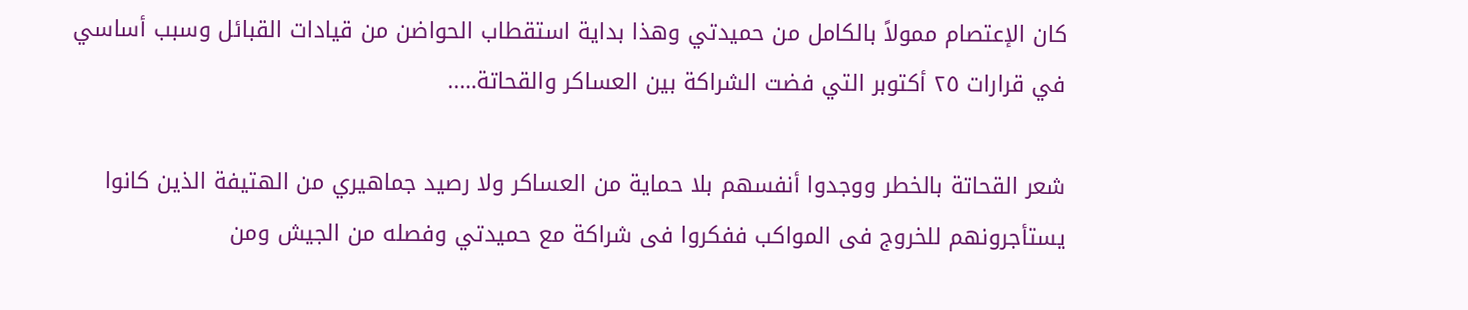كان الإعتصام ممولاً بالكامل من حميدتي وهذا بداية استقطاب الحواضن من قيادات القبائل وسبب أساسي في قرارات ٢٥ أكتوبر التي فضت الشراكة بين العساكر والقحاتة…..

شعر القحاتة بالخطر ووجدوا أنفسهم بلا حماية من العساكر ولا رصيد جماهيري من الهتيفة الذين كانوا يستأجرونهم للخروج فى المواكب ففكروا فى شراكة مع حميدتي وفصله من الجيش ومن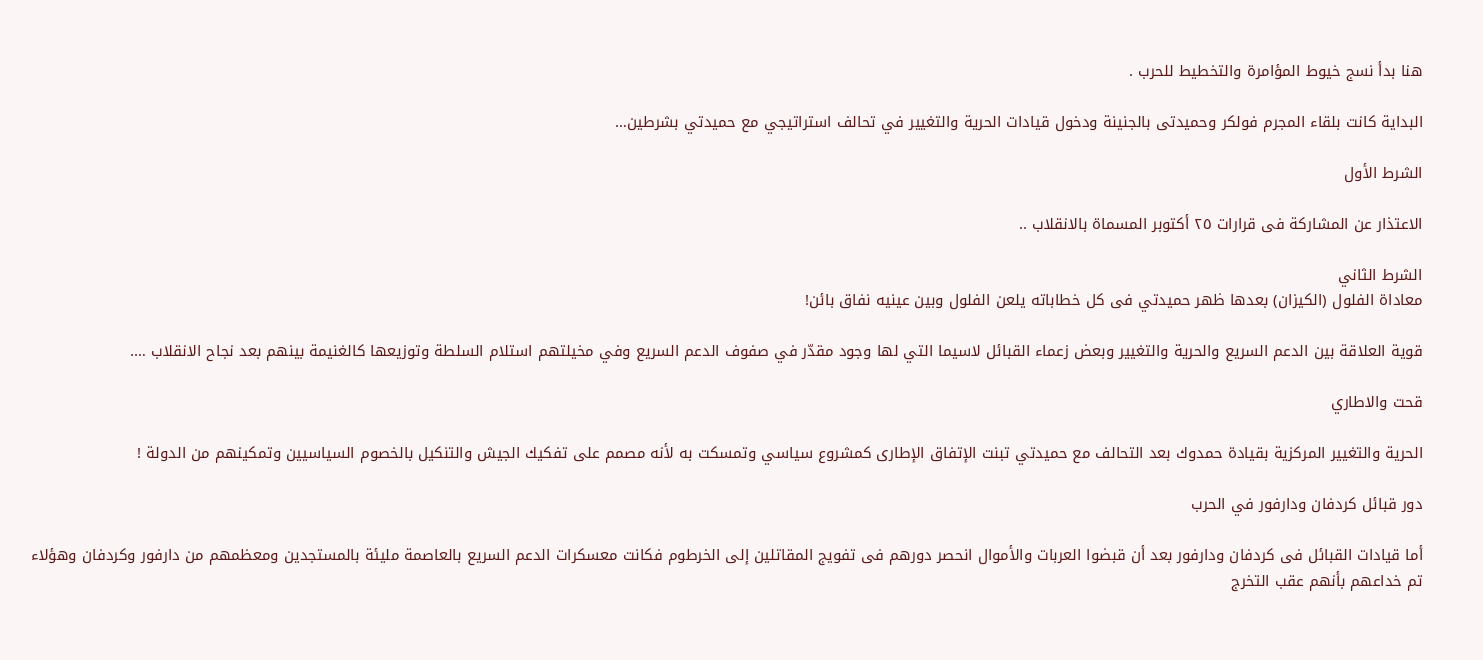هنا بدأ نسج خيوط المؤامرة والتخطيط للحرب .

البداية كانت بلقاء المجرم فولكر وحميدتى بالجنينة ودخول قيادات الحرية والتغيير في تحالف استراتيجي مع حميدتي بشرطين…

الشرط الأول

الاعتذار عن المشاركة فى قرارات ٢٥ أكتوبر المسماة بالانقلاب ..

الشرط الثاني
معاداة الفلول (الكيزان) بعدها ظهر حميدتي فى كل خطاباته يلعن الفلول وبين عينيه نفاق بائن!

قوية العلاقة بين الدعم السريع والحرية والتغيير وبعض زعماء القبائل لاسيما التي لها وجود مقدّر في صفوف الدعم السريع وفي مخيلتهم استلام السلطة وتوزيعها كالغنيمة بينهم بعد نجاح الانقلاب ….

قحت والاطاري

الحرية والتغيير المركزية بقيادة حمدوك بعد التحالف مع حميدتي تبنت الإتفاق الإطارى كمشروع سياسي وتمسكت به لأنه مصمم على تفكيك الجيش والتنكيل بالخصوم السياسيين وتمكينهم من الدولة !

دور قبائل كردفان ودارفور في الحرب

أما قيادات القبائل فى كردفان ودارفور بعد أن قبضوا العربات والأموال انحصر دورهم فى تفويج المقاتلين إلى الخرطوم فكانت معسكرات الدعم السريع بالعاصمة مليئة بالمستجدين ومعظمهم من دارفور وكردفان وهؤلاء تم خداعهم بأنهم عقب التخرج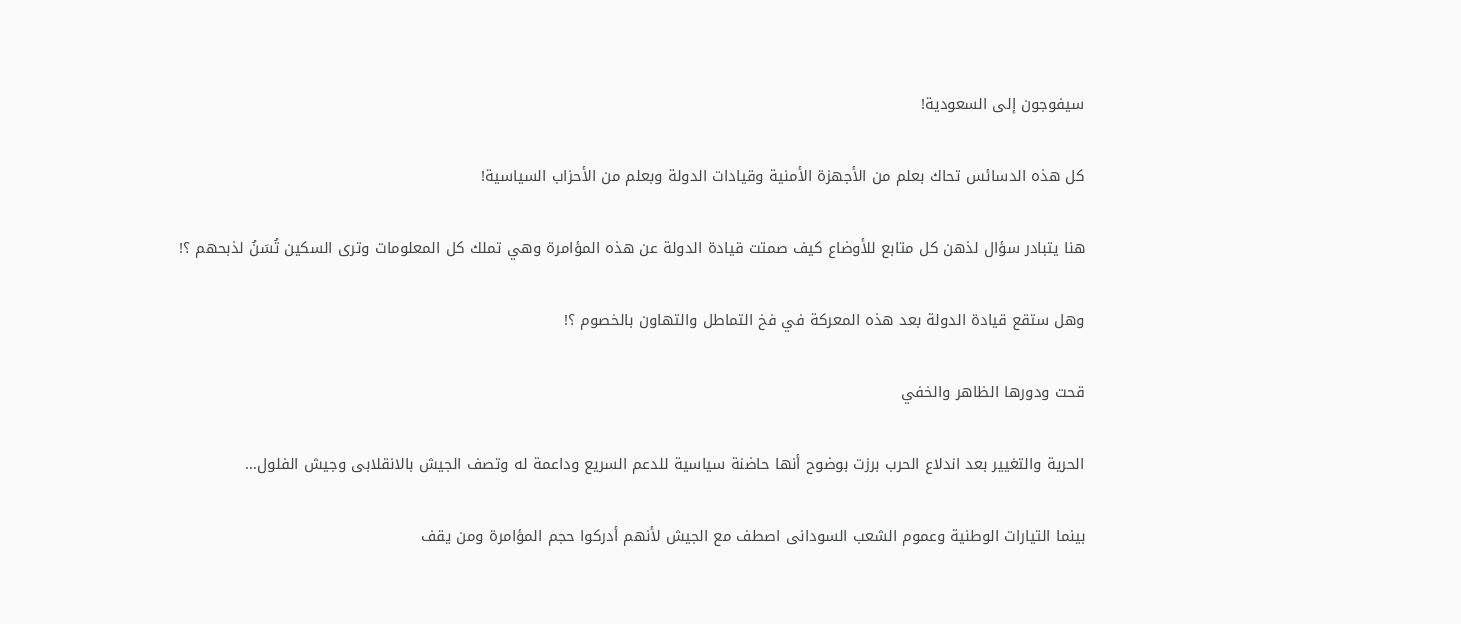سيفوجون إلى السعودية!

كل هذه الدسائس تحاك بعلم من الأجهزة الأمنية وقيادات الدولة وبعلم من الأحزاب السياسية!

هنا يتبادر سؤال لذهن كل متابع للأوضاع كيف صمتت قيادة الدولة عن هذه المؤامرة وهي تملك كل المعلومات وترى السكين تُسَنُ لذبحهم ؟!

وهل ستقع قيادة الدولة بعد هذه المعركة في فخ التماطل والتهاون بالخصوم ؟!

قحت ودورها الظاهر والخفي

الحرية والتغيير بعد اندلاع الحرب برزت بوضوح أنها حاضنة سياسية للدعم السريع وداعمة له وتصف الجيش بالانقلابى وجيش الفلول…

بينما التيارات الوطنية وعموم الشعب السودانى اصطف مع الجيش لأنهم أدركوا حجم المؤامرة ومن يقف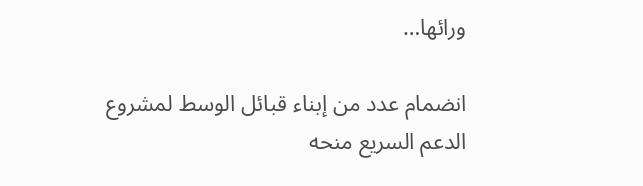ورائها…

انضمام عدد من إبناء قبائل الوسط لمشروع الدعم السريع منحه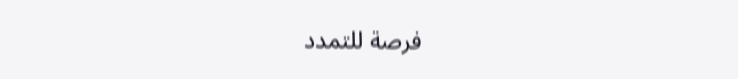فرصة للتمدد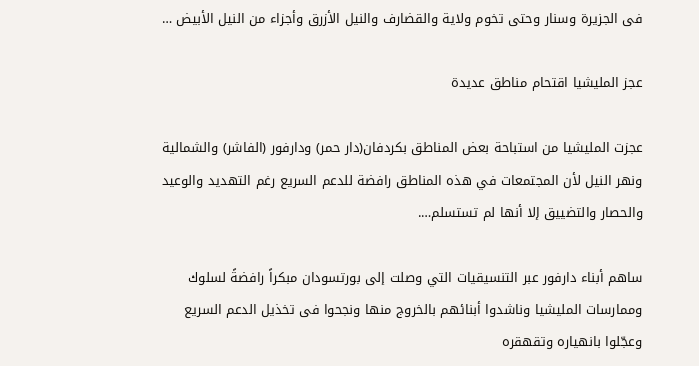فى الجزيرة وسنار وحتى تخوم ولاية والقضارف والنيل الأزرق وأجزاء من النيل الأبيض …

عجز المليشيا اقتحام مناطق عديدة

عجزت المليشيا من استباحة بعض المناطق بكردفان(دار حمر) ودارفور (الفاشر) والشمالية ونهر النيل لأن المجتمعات في هذه المناطق رافضة للدعم السريع رغم التهديد والوعيد والحصار والتضييق إلا أنها لم تستسلم….

ساهم أبناء دارفور عبر التنسيقيات التي وصلت إلى بورتسودان مبكراً رافضةً لسلوك وممارسات المليشيا وناشدوا أبنائهم بالخروج منها ونجحوا فى تخذيل الدعم السريع وعجّلوا بانهياره وتقهقره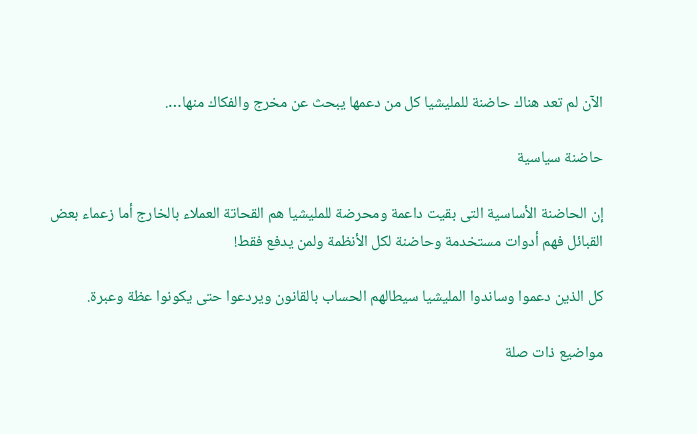الآن لم تعد هناك حاضنة للمليشيا كل من دعمها يبحث عن مخرج والفكاك منها….

حاضنة سياسية

إن الحاضنة الأساسية التى بقيت داعمة ومحرضة للمليشيا هم القحاتة العملاء بالخارج أما زعماء بعض القبائل فهم أدوات مستخدمة وحاضنة لكل الأنظمة ولمن يدفع فقط!

كل الذين دعموا وساندوا المليشيا سيطالهم الحساب بالقانون ويردعوا حتى يكونوا عظة وعبرة.

مواضيع ذات صلة